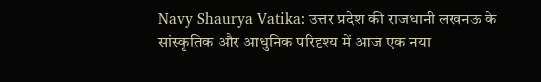Navy Shaurya Vatika: उत्तर प्रदेश की राजधानी लखनऊ के सांस्कृतिक और आधुनिक परिदृश्य में आज एक नया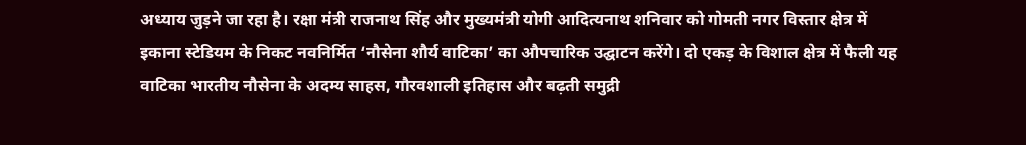अध्याय जुड़ने जा रहा है। रक्षा मंत्री राजनाथ सिंह और मुख्यमंत्री योगी आदित्यनाथ शनिवार को गोमती नगर विस्तार क्षेत्र में इकाना स्टेडियम के निकट नवनिर्मित ‘नौसेना शौर्य वाटिका’ का औपचारिक उद्घाटन करेंगे। दो एकड़ के विशाल क्षेत्र में फैली यह वाटिका भारतीय नौसेना के अदम्य साहस, गौरवशाली इतिहास और बढ़ती समुद्री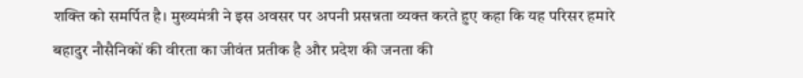शक्ति को समर्पित है। मुख्यमंत्री ने इस अवसर पर अपनी प्रसन्नता व्यक्त करते हुए कहा कि यह परिसर हमारे बहादुर नौसैनिकों की वीरता का जीवंत प्रतीक है और प्रदेश की जनता की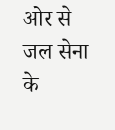ओर से जल सेना के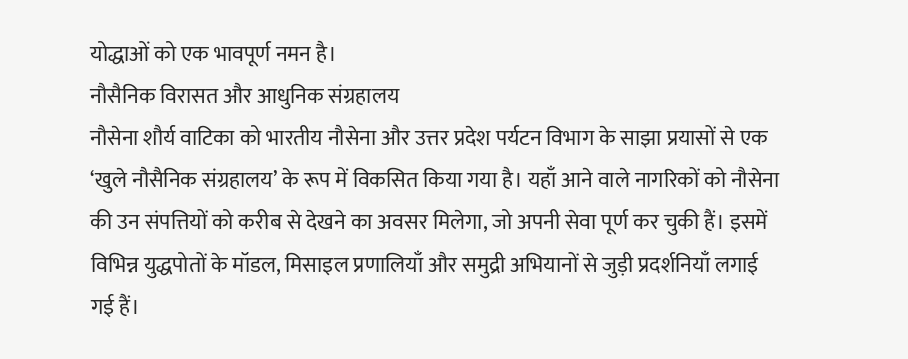योद्धाओं को एक भावपूर्ण नमन है।
नौसैनिक विरासत और आधुनिक संग्रहालय
नौसेना शौर्य वाटिका को भारतीय नौसेना और उत्तर प्रदेश पर्यटन विभाग के साझा प्रयासों से एक ‘खुले नौसैनिक संग्रहालय’ के रूप में विकसित किया गया है। यहाँ आने वाले नागरिकों को नौसेना की उन संपत्तियों को करीब से देखने का अवसर मिलेगा, जो अपनी सेवा पूर्ण कर चुकी हैं। इसमें विभिन्न युद्धपोतों के मॉडल, मिसाइल प्रणालियाँ और समुद्री अभियानों से जुड़ी प्रदर्शनियाँ लगाई गई हैं।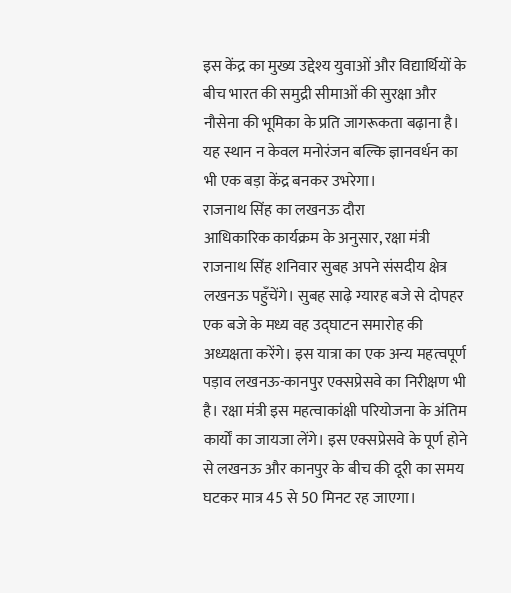इस केंद्र का मुख्य उद्देश्य युवाओं और विद्यार्थियों के बीच भारत की समुद्री सीमाओं की सुरक्षा और नौसेना की भूमिका के प्रति जागरूकता बढ़ाना है। यह स्थान न केवल मनोरंजन बल्कि ज्ञानवर्धन का भी एक बड़ा केंद्र बनकर उभरेगा।
राजनाथ सिंह का लखनऊ दौरा
आधिकारिक कार्यक्रम के अनुसार, रक्षा मंत्री राजनाथ सिंह शनिवार सुबह अपने संसदीय क्षेत्र लखनऊ पहुँचेंगे। सुबह साढ़े ग्यारह बजे से दोपहर एक बजे के मध्य वह उद्घाटन समारोह की अध्यक्षता करेंगे। इस यात्रा का एक अन्य महत्वपूर्ण पड़ाव लखनऊ-कानपुर एक्सप्रेसवे का निरीक्षण भी है। रक्षा मंत्री इस महत्वाकांक्षी परियोजना के अंतिम कार्यों का जायजा लेंगे। इस एक्सप्रेसवे के पूर्ण होने से लखनऊ और कानपुर के बीच की दूरी का समय घटकर मात्र 45 से 50 मिनट रह जाएगा।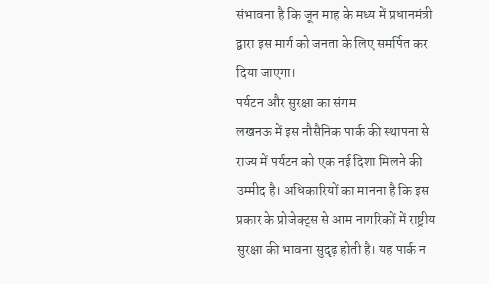संभावना है कि जून माह के मध्य में प्रधानमंत्री द्वारा इस मार्ग को जनता के लिए समर्पित कर दिया जाएगा।
पर्यटन और सुरक्षा का संगम
लखनऊ में इस नौसैनिक पार्क की स्थापना से राज्य में पर्यटन को एक नई दिशा मिलने की उम्मीद है। अधिकारियों का मानना है कि इस प्रकार के प्रोजेक्ट्स से आम नागरिकों में राष्ट्रीय सुरक्षा की भावना सुदृढ़ होती है। यह पार्क न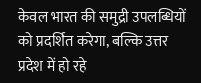केवल भारत की समुद्री उपलब्धियों को प्रदर्शित करेगा, बल्कि उत्तर प्रदेश में हो रहे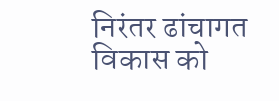निरंतर ढांचागत विकास को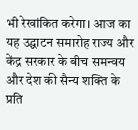भी रेखांकित करेगा। आज का यह उद्घाटन समारोह राज्य और केंद्र सरकार के बीच समन्वय और देश की सैन्य शक्ति के प्रति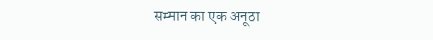सम्मान का एक अनूठा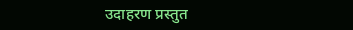उदाहरण प्रस्तुत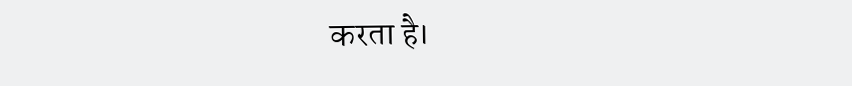करता है।